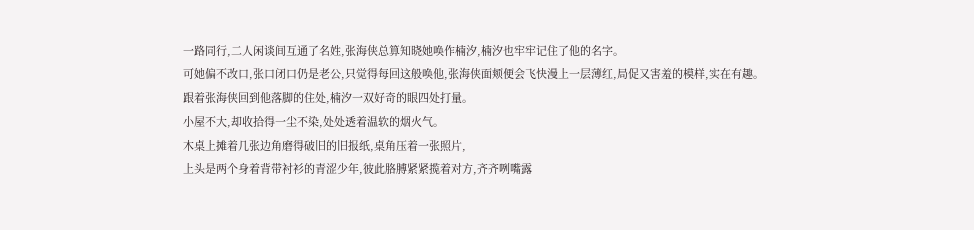一路同行,二人闲谈间互通了名姓,张海侠总算知晓她唤作楠汐,楠汐也牢牢记住了他的名字。
可她偏不改口,张口闭口仍是老公,只觉得每回这般唤他,张海侠面颊便会飞快漫上一层薄红,局促又害羞的模样,实在有趣。
跟着张海侠回到他落脚的住处,楠汐一双好奇的眼四处打量。
小屋不大,却收拾得一尘不染,处处透着温软的烟火气。
木桌上摊着几张边角磨得破旧的旧报纸,桌角压着一张照片,
上头是两个身着背带衬衫的青涩少年,彼此胳膊紧紧揽着对方,齐齐咧嘴露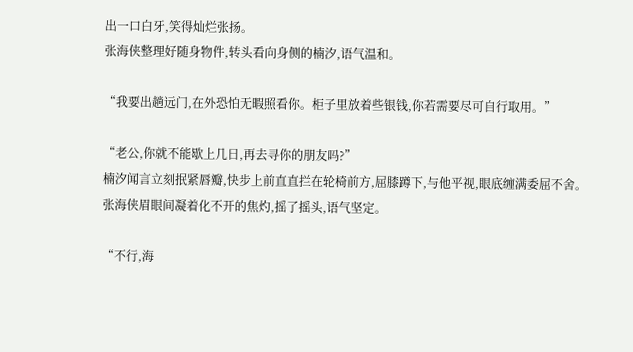出一口白牙,笑得灿烂张扬。
张海侠整理好随身物件,转头看向身侧的楠汐,语气温和。

“我要出趟远门,在外恐怕无暇照看你。柜子里放着些银钱,你若需要尽可自行取用。”

“老公,你就不能歇上几日,再去寻你的朋友吗?”
楠汐闻言立刻抿紧唇瓣,快步上前直直拦在轮椅前方,屈膝蹲下,与他平视,眼底缠满委屈不舍。
张海侠眉眼间凝着化不开的焦灼,摇了摇头,语气坚定。

“不行,海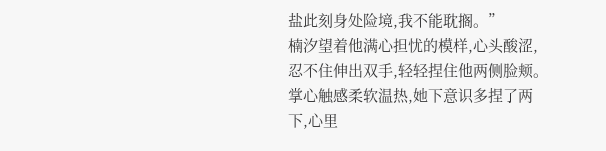盐此刻身处险境,我不能耽搁。”
楠汐望着他满心担忧的模样,心头酸涩,忍不住伸出双手,轻轻捏住他两侧脸颊。
掌心触感柔软温热,她下意识多捏了两下,心里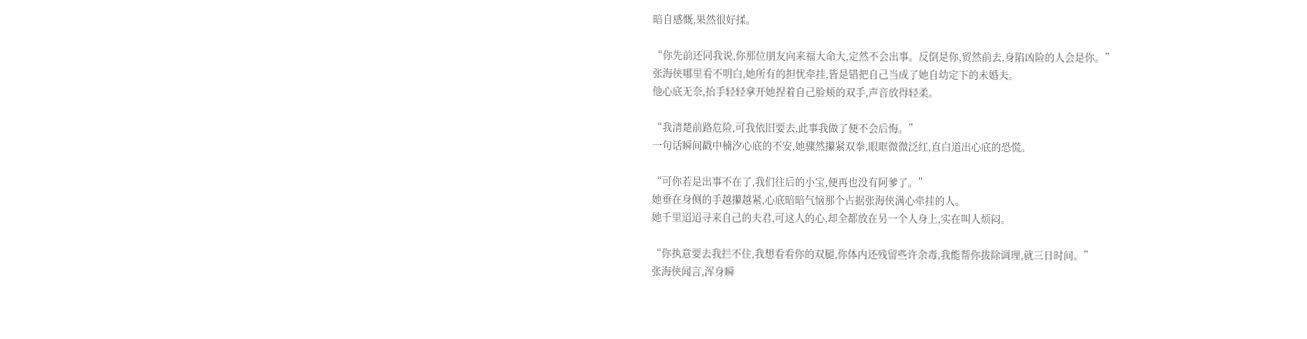暗自感慨,果然很好揉。

“你先前还同我说,你那位朋友向来福大命大,定然不会出事。反倒是你,贸然前去,身陷凶险的人会是你。”
张海侠哪里看不明白,她所有的担忧牵挂,皆是错把自己当成了她自幼定下的未婚夫。
他心底无奈,抬手轻轻拿开她捏着自己脸颊的双手,声音放得轻柔。

“我清楚前路危险,可我依旧要去,此事我做了便不会后悔。”
一句话瞬间戳中楠汐心底的不安,她骤然攥紧双拳,眼眶微微泛红,直白道出心底的恐慌。

“可你若是出事不在了,我们往后的小宝,便再也没有阿爹了。”
她垂在身侧的手越攥越紧,心底暗暗气恼那个占据张海侠满心牵挂的人。
她千里迢迢寻来自己的夫君,可这人的心,却全都放在另一个人身上,实在叫人烦闷。

“你执意要去我拦不住,我想看看你的双腿,你体内还残留些许余毒,我能帮你拔除调理,就三日时间。”
张海侠闻言,浑身瞬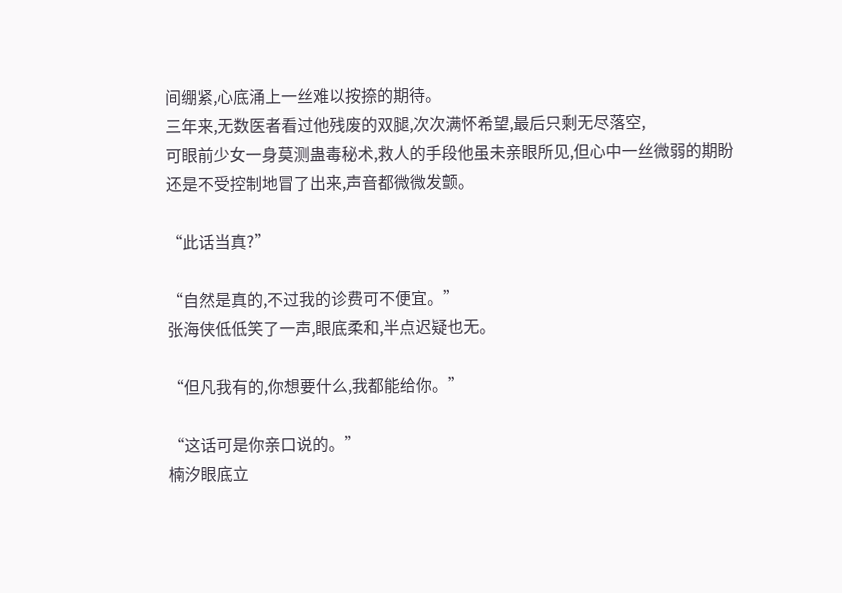间绷紧,心底涌上一丝难以按捺的期待。
三年来,无数医者看过他残废的双腿,次次满怀希望,最后只剩无尽落空,
可眼前少女一身莫测蛊毒秘术,救人的手段他虽未亲眼所见,但心中一丝微弱的期盼还是不受控制地冒了出来,声音都微微发颤。

“此话当真?”

“自然是真的,不过我的诊费可不便宜。”
张海侠低低笑了一声,眼底柔和,半点迟疑也无。

“但凡我有的,你想要什么,我都能给你。”

“这话可是你亲口说的。”
楠汐眼底立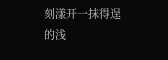刻漾开一抹得逞的浅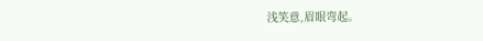浅笑意,眉眼弯起。